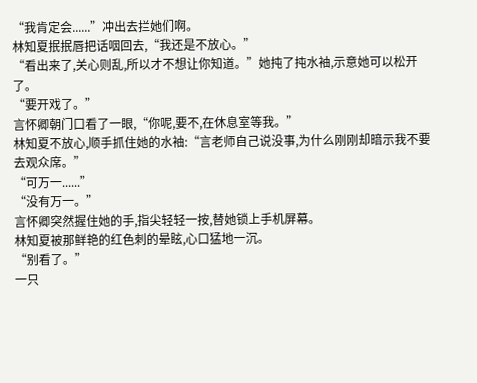“我肯定会......”冲出去拦她们啊。
林知夏抿抿唇把话咽回去,“我还是不放心。”
“看出来了,关心则乱,所以才不想让你知道。”她扽了扽水袖,示意她可以松开了。
“要开戏了。”
言怀卿朝门口看了一眼,“你呢,要不,在休息室等我。”
林知夏不放心,顺手抓住她的水袖:“言老师自己说没事,为什么刚刚却暗示我不要去观众席。”
“可万一......”
“没有万一。”
言怀卿突然握住她的手,指尖轻轻一按,替她锁上手机屏幕。
林知夏被那鲜艳的红色刺的晕眩,心口猛地一沉。
“别看了。”
一只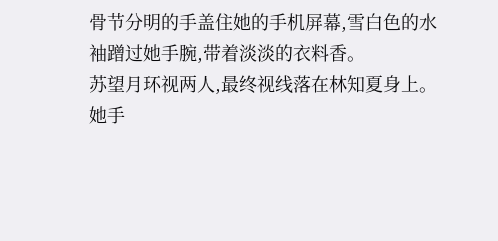骨节分明的手盖住她的手机屏幕,雪白色的水袖蹭过她手腕,带着淡淡的衣料香。
苏望月环视两人,最终视线落在林知夏身上。
她手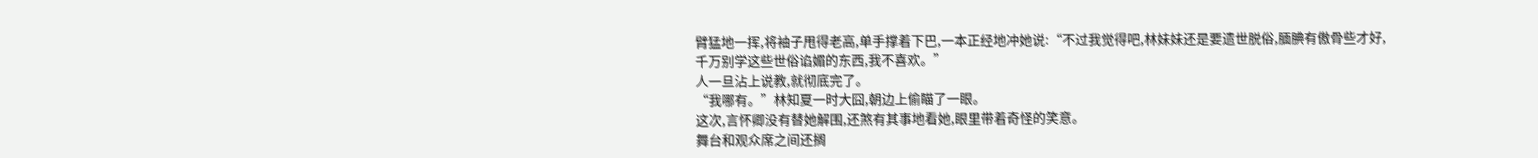臂猛地一挥,将袖子甩得老高,单手撑着下巴,一本正经地冲她说:“不过我觉得吧,林妹妹还是要遗世脱俗,腼腆有傲骨些才好,千万别学这些世俗谄媚的东西,我不喜欢。”
人一旦沾上说教,就彻底完了。
“我哪有。”林知夏一时大囧,朝边上偷瞄了一眼。
这次,言怀卿没有替她解围,还煞有其事地看她,眼里带着奇怪的笑意。
舞台和观众席之间还搁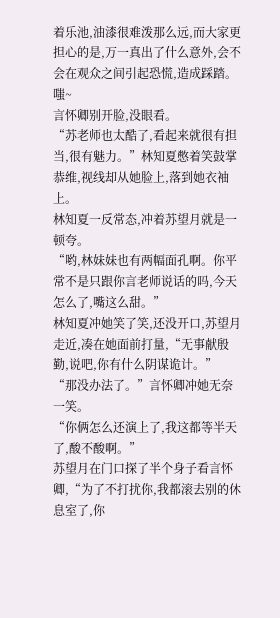着乐池,油漆很难泼那么远,而大家更担心的是,万一真出了什么意外,会不会在观众之间引起恐慌,造成踩踏。
嗤~
言怀卿别开脸,没眼看。
“苏老师也太酷了,看起来就很有担当,很有魅力。”林知夏憋着笑鼓掌恭维,视线却从她脸上,落到她衣袖上。
林知夏一反常态,冲着苏望月就是一顿夸。
“哟,林妹妹也有两幅面孔啊。你平常不是只跟你言老师说话的吗,今天怎么了,嘴这么甜。”
林知夏冲她笑了笑,还没开口,苏望月走近,凑在她面前打量,“无事献殷勤,说吧,你有什么阴谋诡计。”
“那没办法了。”言怀卿冲她无奈一笑。
“你俩怎么还演上了,我这都等半天了,酸不酸啊。”
苏望月在门口探了半个身子看言怀卿,“为了不打扰你,我都滚去别的休息室了,你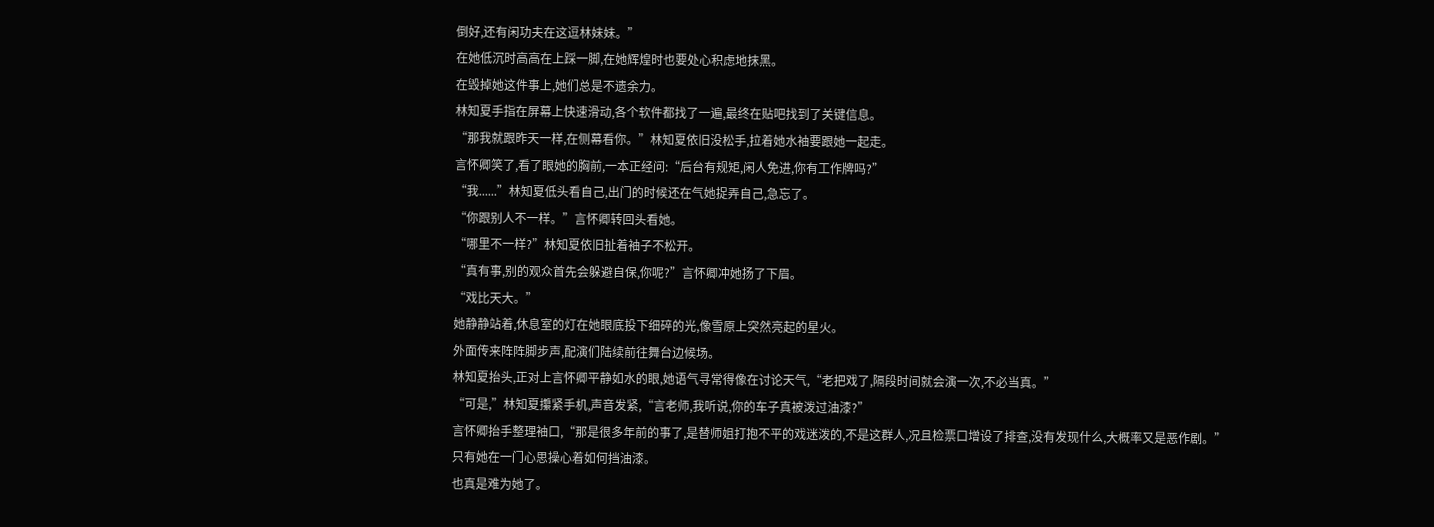倒好,还有闲功夫在这逗林妹妹。”
在她低沉时高高在上踩一脚,在她辉煌时也要处心积虑地抹黑。
在毁掉她这件事上,她们总是不遗余力。
林知夏手指在屏幕上快速滑动,各个软件都找了一遍,最终在贴吧找到了关键信息。
“那我就跟昨天一样,在侧幕看你。”林知夏依旧没松手,拉着她水袖要跟她一起走。
言怀卿笑了,看了眼她的胸前,一本正经问:“后台有规矩,闲人免进,你有工作牌吗?”
“我......”林知夏低头看自己,出门的时候还在气她捉弄自己,急忘了。
“你跟别人不一样。”言怀卿转回头看她。
“哪里不一样?”林知夏依旧扯着袖子不松开。
“真有事,别的观众首先会躲避自保,你呢?”言怀卿冲她扬了下眉。
“戏比天大。”
她静静站着,休息室的灯在她眼底投下细碎的光,像雪原上突然亮起的星火。
外面传来阵阵脚步声,配演们陆续前往舞台边候场。
林知夏抬头,正对上言怀卿平静如水的眼,她语气寻常得像在讨论天气,“老把戏了,隔段时间就会演一次,不必当真。”
“可是,”林知夏攥紧手机,声音发紧,“言老师,我听说,你的车子真被泼过油漆?”
言怀卿抬手整理袖口,“那是很多年前的事了,是替师姐打抱不平的戏迷泼的,不是这群人,况且检票口增设了排查,没有发现什么,大概率又是恶作剧。”
只有她在一门心思操心着如何挡油漆。
也真是难为她了。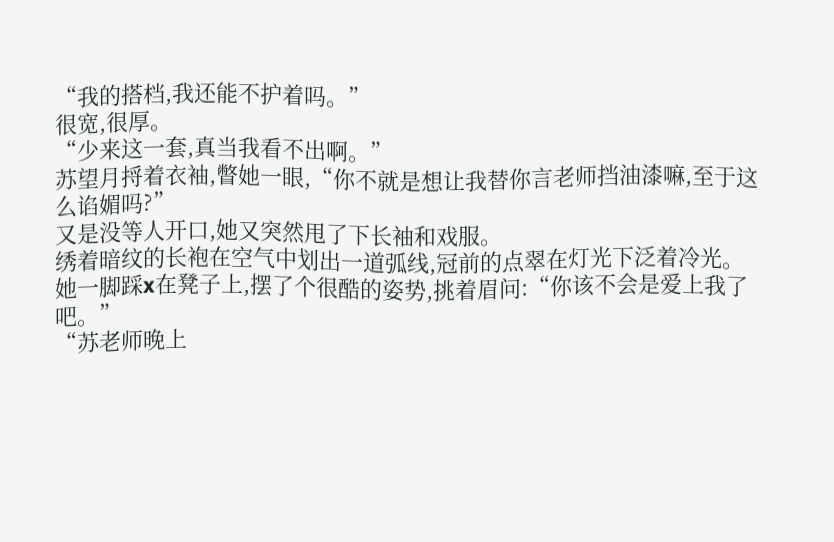“我的搭档,我还能不护着吗。”
很宽,很厚。
“少来这一套,真当我看不出啊。”
苏望月捋着衣袖,瞥她一眼,“你不就是想让我替你言老师挡油漆嘛,至于这么谄媚吗?”
又是没等人开口,她又突然甩了下长袖和戏服。
绣着暗纹的长袍在空气中划出一道弧线,冠前的点翠在灯光下泛着冷光。
她一脚踩x在凳子上,摆了个很酷的姿势,挑着眉问:“你该不会是爱上我了吧。”
“苏老师晚上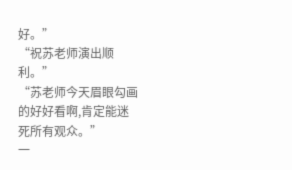好。”
“祝苏老师演出顺利。”
“苏老师今天眉眼勾画的好好看啊,肯定能迷死所有观众。”
一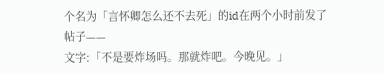个名为「言怀卿怎么还不去死」的id在两个小时前发了帖子——
文字:「不是要炸场吗。那就炸吧。今晚见。」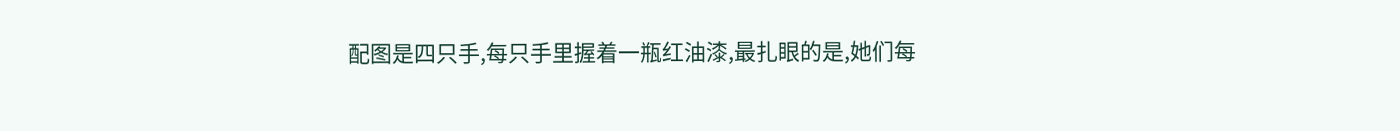配图是四只手,每只手里握着一瓶红油漆,最扎眼的是,她们每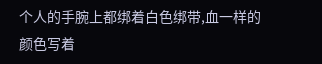个人的手腕上都绑着白色绑带,血一样的颜色写着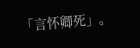「言怀卿死」。